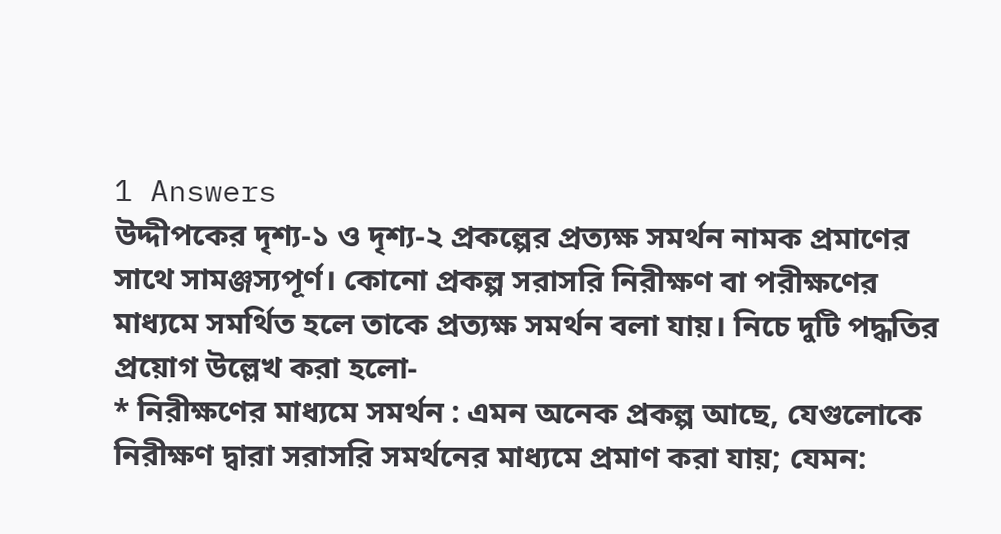1 Answers
উদ্দীপকের দৃশ্য-১ ও দৃশ্য-২ প্রকল্পের প্রত্যক্ষ সমর্থন নামক প্রমাণের সাথে সামঞ্জস্যপূর্ণ। কোনো প্রকল্প সরাসরি নিরীক্ষণ বা পরীক্ষণের মাধ্যমে সমর্থিত হলে তাকে প্রত্যক্ষ সমর্থন বলা যায়। নিচে দুটি পদ্ধতির প্রয়োগ উল্লেখ করা হলো-
* নিরীক্ষণের মাধ্যমে সমর্থন : এমন অনেক প্রকল্প আছে, যেগুলোকে নিরীক্ষণ দ্বারা সরাসরি সমর্থনের মাধ্যমে প্রমাণ করা যায়; যেমন: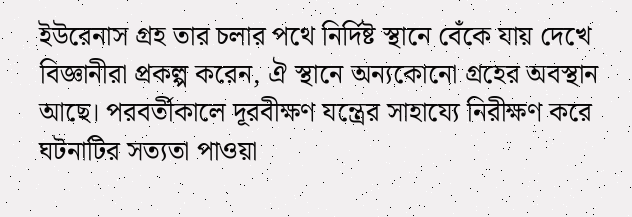ইউরেনাস গ্রহ তার চলার পথে নির্দিষ্ট স্থানে বেঁকে যায় দেখে বিজ্ঞানীরা প্রকল্প করেন, ঐ স্থানে অন্যকোনো গ্রহের অবস্থান আছে। পরবর্তীকালে দূরবীক্ষণ যন্ত্রের সাহায্যে নিরীক্ষণ করে ঘটনাটির সত্যতা পাওয়া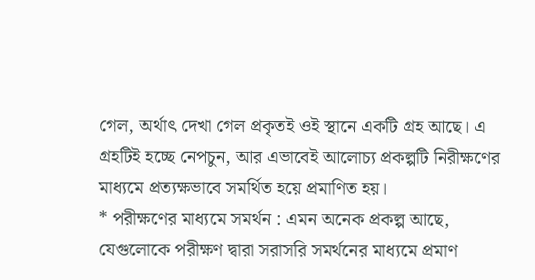গেল, অর্থাৎ দেখা গেল প্রকৃতই ওই স্থানে একটি গ্রহ আছে। এ গ্রহটিই হচ্ছে নেপচুন, আর এভাবেই আলোচ্য প্রকল্পটি নিরীক্ষণের মাধ্যমে প্রত্যক্ষভাবে সমর্থিত হয়ে প্রমাণিত হয়।
* পরীক্ষণের মাধ্যমে সমর্থন : এমন অনেক প্রকল্প আছে, যেগুলোকে পরীক্ষণ দ্বারা সরাসরি সমর্থনের মাধ্যমে প্রমাণ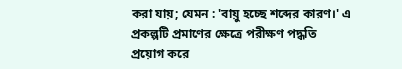করা যায়; যেমন : 'বায়ু হচ্ছে শব্দের কারণ।' এ প্রকল্পটি প্রমাণের ক্ষেত্রে পরীক্ষণ পদ্ধতি প্রয়োগ করে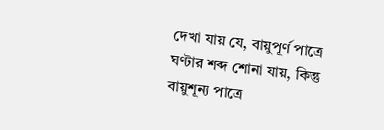দেখা যায় যে, বায়ুপূর্ণ পাত্রে ঘণ্টার শব্দ শোনা যায়, কিন্তু বায়ুশূন্য পাত্রে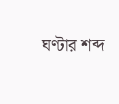ঘণ্টার শব্দ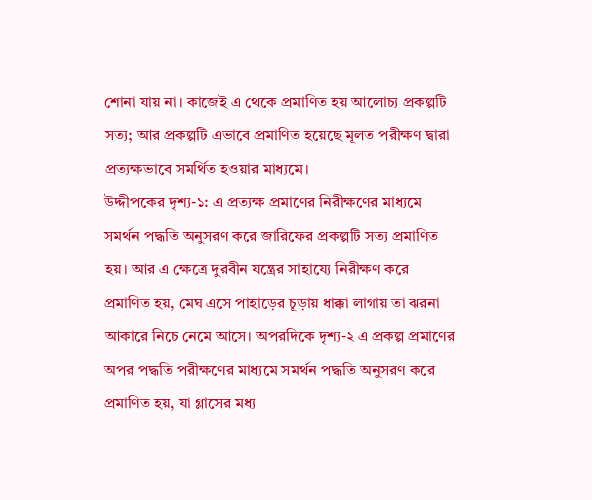শোনা যায় না। কাজেই এ থেকে প্রমাণিত হয় আলোচ্য প্রকল্পটি সত্য; আর প্রকল্পটি এভাবে প্রমাণিত হয়েছে মূলত পরীক্ষণ দ্বারা প্রত্যক্ষভাবে সমর্থিত হওয়ার মাধ্যমে।
উদ্দীপকের দৃশ্য-১: এ প্রত্যক্ষ প্রমাণের নিরীক্ষণের মাধ্যমে সমর্থন পদ্ধতি অনুসরণ করে জারিফের প্রকল্পটি সত্য প্রমাণিত হয়। আর এ ক্ষেত্রে দুরবীন যন্ত্রের সাহায্যে নিরীক্ষণ করে প্রমাণিত হয়, মেঘ এসে পাহাড়ের চূড়ায় ধাক্কা লাগায় তা ঝরনা আকারে নিচে নেমে আসে। অপরদিকে দৃশ্য-২ এ প্রকল্প প্রমাণের অপর পদ্ধতি পরীক্ষণের মাধ্যমে সমর্থন পদ্ধতি অনুসরণ করে প্রমাণিত হয়, যা গ্লাসের মধ্য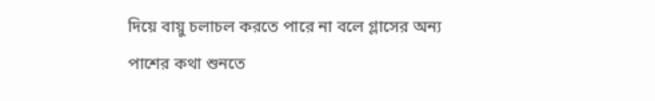দিয়ে বায়ু চলাচল করতে পারে না বলে গ্লাসের অন্য পাশের কথা শুনতে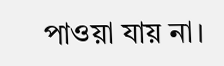পাওয়া যায় না।